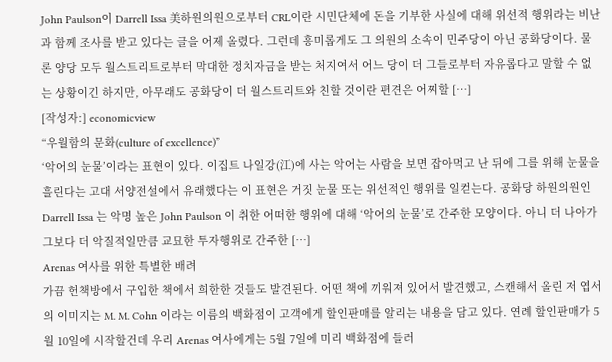John Paulson이 Darrell Issa 美하원의원으로부터 CRL이란 시민단체에 돈을 기부한 사실에 대해 위선적 행위라는 비난과 함께 조사를 받고 있다는 글을 어제 올렸다. 그런데 흥미롭게도 그 의원의 소속이 민주당이 아닌 공화당이다. 물론 양당 모두 월스트리트로부터 막대한 정치자금을 받는 처지여서 어느 당이 더 그들로부터 자유롭다고 말할 수 없는 상황이긴 하지만, 아무래도 공화당이 더 월스트리트와 친할 것이란 편견은 어찌할 […]
[작성자:] economicview
“우월함의 문화(culture of excellence)”
‘악어의 눈물’이라는 표현이 있다. 이집트 나일강(江)에 사는 악어는 사람을 보면 잡아먹고 난 뒤에 그를 위해 눈물을 흘린다는 고대 서양전설에서 유래했다는 이 표현은 거짓 눈물 또는 위선적인 행위를 일컫는다. 공화당 하원의원인 Darrell Issa 는 악명 높은 John Paulson 이 취한 어떠한 행위에 대해 ‘악어의 눈물’로 간주한 모양이다. 아니 더 나아가 그보다 더 악질적일만큼 교묘한 투자행위로 간주한 […]
Arenas 여사를 위한 특별한 배려
가끔 헌책방에서 구입한 책에서 희한한 것들도 발견된다. 어떤 책에 끼워져 있어서 발견했고, 스캔해서 올린 저 엽서의 이미지는 M. M. Cohn 이라는 이름의 백화점이 고객에게 할인판매를 알리는 내용을 담고 있다. 연례 할인판매가 5월 10일에 시작할건데 우리 Arenas 여사에게는 5월 7일에 미리 백화점에 들러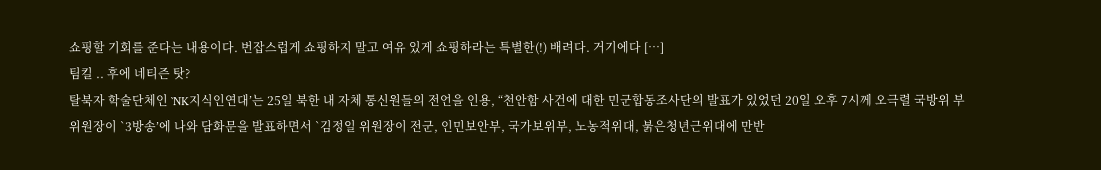쇼핑할 기회를 준다는 내용이다. 번잡스럽게 쇼핑하지 말고 여유 있게 쇼핑하라는 특별한(!) 배려다. 거기에다 […]
팀킬 .. 후에 네티즌 탓?
탈북자 학술단체인 `NK지식인연대’는 25일 북한 내 자체 통신원들의 전언을 인용, “천안함 사건에 대한 민군합동조사단의 발표가 있었던 20일 오후 7시께 오극렬 국방위 부위원장이 `3방송’에 나와 담화문을 발표하면서 `김정일 위원장이 전군, 인민보안부, 국가보위부, 노농적위대, 붉은청년근위대에 만반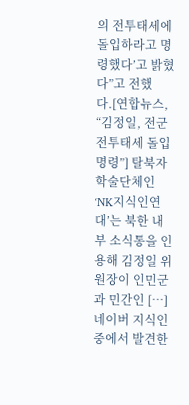의 전투태세에 돌입하라고 명령했다’고 밝혔다”고 전했다.[연합뉴스, “김정일, 전군 전투태세 돌입 명령”] 탈북자 학술단체인 ‘NK지식인연대’는 북한 내부 소식통을 인용해 김정일 위원장이 인민군과 민간인 […]
네이버 지식인 중에서 발견한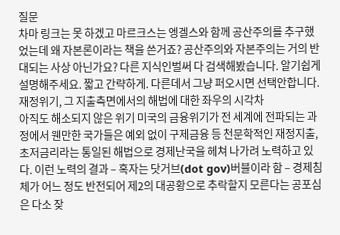질문
차마 링크는 못 하겠고 마르크스는 엥겔스와 함께 공산주의를 추구했었는데 왜 자본론이라는 책을 쓴거죠? 공산주의와 자본주의는 거의 반대되는 사상 아닌가요? 다른 지식인벌써 다 검색해봤습니다. 알기쉽게 설명해주세요. 짧고 간략하게. 다른데서 그냥 퍼오시면 선택안합니다.
재정위기, 그 지출측면에서의 해법에 대한 좌우의 시각차
아직도 해소되지 않은 위기 미국의 금융위기가 전 세계에 전파되는 과정에서 웬만한 국가들은 예외 없이 구제금융 등 천문학적인 재정지출, 초저금리라는 통일된 해법으로 경제난국을 헤쳐 나가려 노력하고 있다. 이런 노력의 결과 – 혹자는 닷거브(dot gov)버블이라 함 – 경제침체가 어느 정도 반전되어 제2의 대공황으로 추락할지 모른다는 공포심은 다소 잦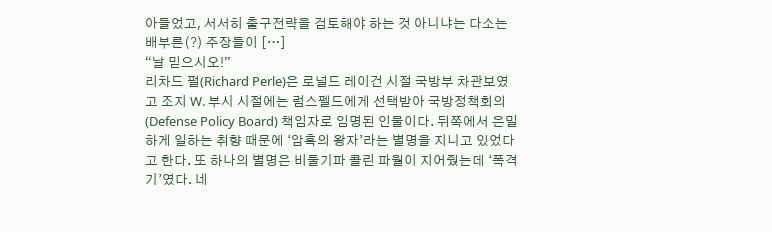아들었고, 서서히 출구전략을 검토해야 하는 것 아니냐는 다소는 배부른(?) 주장들이 […]
“날 믿으시오!”
리차드 펄(Richard Perle)은 로널드 레이건 시절 국방부 차관보였고 조지 W. 부시 시절에는 럼스펠드에게 선택받아 국방정책회의(Defense Policy Board) 책임자로 임명된 인물이다. 뒤쪽에서 은밀하게 일하는 취향 때문에 ‘암흑의 왕자’라는 별명을 지니고 있었다고 한다. 또 하나의 별명은 비둘기파 콜린 파월이 지어줬는데 ‘폭격기’였다. 네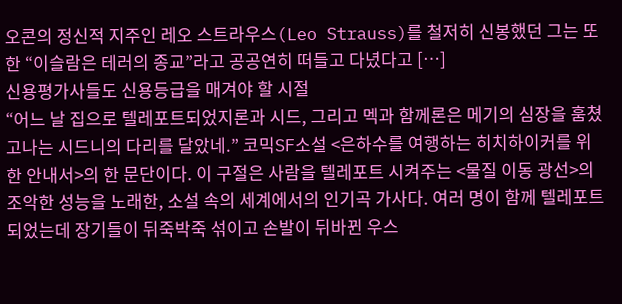오콘의 정신적 지주인 레오 스트라우스(Leo Strauss)를 철저히 신봉했던 그는 또한 “이슬람은 테러의 종교”라고 공공연히 떠들고 다녔다고 […]
신용평가사들도 신용등급을 매겨야 할 시절
“어느 날 집으로 텔레포트되었지론과 시드, 그리고 멕과 함께론은 메기의 심장을 훔쳤고나는 시드니의 다리를 달았네.” 코믹SF소설 <은하수를 여행하는 히치하이커를 위한 안내서>의 한 문단이다. 이 구절은 사람을 텔레포트 시켜주는 <물질 이동 광선>의 조악한 성능을 노래한, 소설 속의 세계에서의 인기곡 가사다. 여러 명이 함께 텔레포트 되었는데 장기들이 뒤죽박죽 섞이고 손발이 뒤바뀐 우스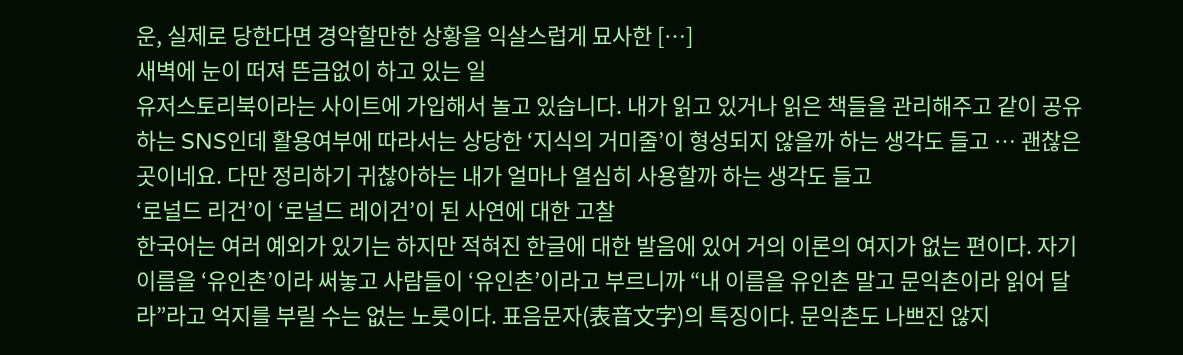운, 실제로 당한다면 경악할만한 상황을 익살스럽게 묘사한 […]
새벽에 눈이 떠져 뜬금없이 하고 있는 일
유저스토리북이라는 사이트에 가입해서 놀고 있습니다. 내가 읽고 있거나 읽은 책들을 관리해주고 같이 공유하는 SNS인데 활용여부에 따라서는 상당한 ‘지식의 거미줄’이 형성되지 않을까 하는 생각도 들고 … 괜찮은 곳이네요. 다만 정리하기 귀찮아하는 내가 얼마나 열심히 사용할까 하는 생각도 들고
‘로널드 리건’이 ‘로널드 레이건’이 된 사연에 대한 고찰
한국어는 여러 예외가 있기는 하지만 적혀진 한글에 대한 발음에 있어 거의 이론의 여지가 없는 편이다. 자기 이름을 ‘유인촌’이라 써놓고 사람들이 ‘유인촌’이라고 부르니까 “내 이름을 유인촌 말고 문익촌이라 읽어 달라”라고 억지를 부릴 수는 없는 노릇이다. 표음문자(表音文字)의 특징이다. 문익촌도 나쁘진 않지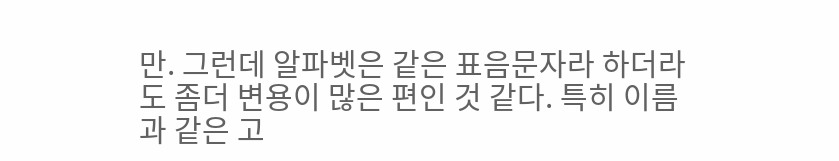만. 그런데 알파벳은 같은 표음문자라 하더라도 좀더 변용이 많은 편인 것 같다. 특히 이름과 같은 고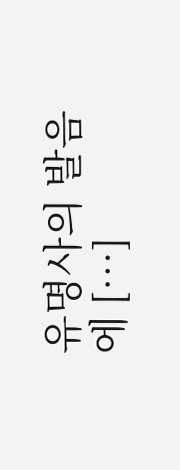유명사의 발음에 […]